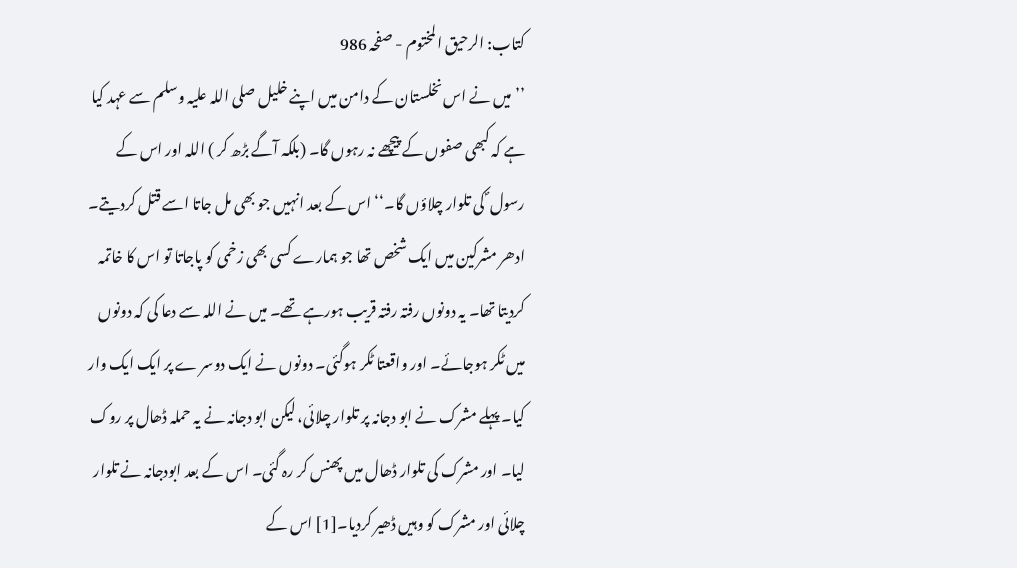کتاب: الرحیق المختوم - صفحہ 986
’’میں نے اس نخلستان کے دامن میں اپنے خلیل صلی اللہ علیہ وسلم سے عہد کیا ہے کہ کبھی صفوں کے پیچھے نہ رہوں گا۔ (بلکہ آگے بڑھ کر ) اللہ اور اس کے رسول ؐ کی تلوار چلاؤں گا۔‘‘ اس کے بعد انہیں جو بھی مل جاتا اسے قتل کردیتے۔ ادھر مشرکین میں ایک شخص تھا جو ہمارے کسی بھی زخمی کو پاجاتا تو اس کا خاتمہ کردیتا تھا۔ یہ دونوں رفتہ رفتہ قریب ہورہے تھے۔ میں نے اللہ سے دعا کی کہ دونوں میں ٹکر ہوجائے۔ اور واقعتا ٹکر ہوگئی۔ دونوں نے ایک دوسر ے پر ایک ایک وار کیا۔ پہلے مشرک نے ابو دجانہ پر تلوار چلائی، لیکن ابو دجانہ نے یہ حملہ ڈھال پر روک لیا۔ اور مشرک کی تلوار ڈھال میں پھنس کر رہ گئی۔ اس کے بعد ابودجانہ نے تلوار چلائی اور مشرک کو وہیں ڈھیر کردیا۔[1] اس کے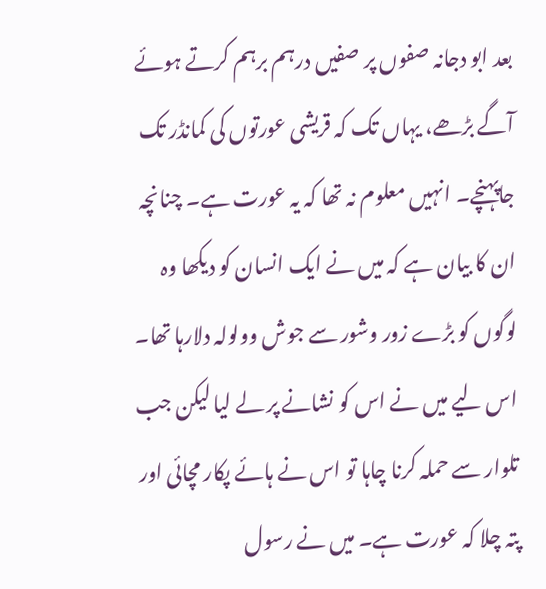بعد ابو دجانہ صفوں پر صفیں درہم برہم کرتے ہوئے آگے بڑھے، یہاں تک کہ قریشی عورتوں کی کمانڈر تک جاپہنچے۔ انہیں معلوم نہ تھا کہ یہ عورت ہے۔ چنانچہ ان کا بیان ہے کہ میں نے ایک انسان کو دیکھا وہ لوگوں کو بڑے زور وشور سے جوش وولولہ دلارہا تھا۔ اس لیے میں نے اس کو نشانے پر لے لیا لیکن جب تلوار سے حملہ کرنا چاہا تو اس نے ہائے پکار مچائی اور پتہ چلا کہ عورت ہے۔ میں نے رسول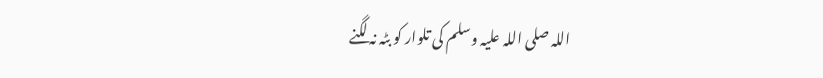اللہ صلی اللہ علیہ وسلم کی تلوار کو بٹہ نہ لگنے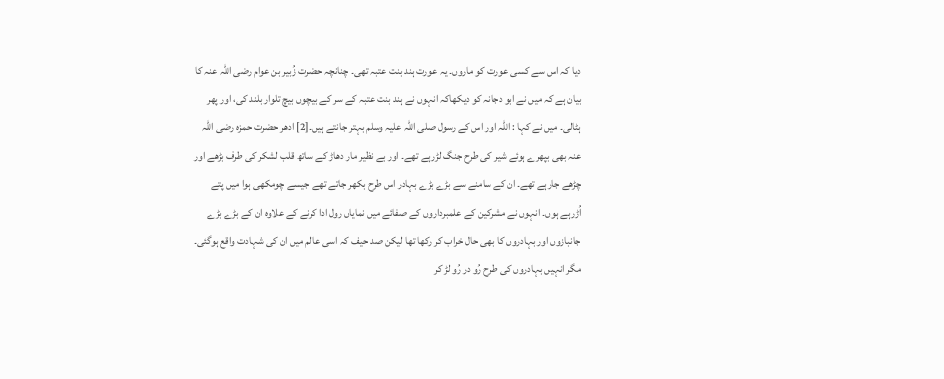دیا کہ اس سے کسی عورت کو ماروں۔ یہ عورت ہند بنت عتبہ تھی۔ چنانچہ حضرت زُبیر بن عوام رضی اللہ عنہ کا بیان ہے کہ میں نے ابو دجانہ کو دیکھاکہ انہوں نے ہند بنت عتبہ کے سر کے بیچوں بیچ تلوار بلند کی، اور پھر ہٹالی۔ میں نے کہا : اللہ اور اس کے رسول صلی اللہ علیہ وسلم بہتر جانتے ہیں۔[2] ادھر حضرت حمزہ رضی اللہ عنہ بھی بپھرے ہوئے شیر کی طرح جنگ لڑرہے تھے۔ اور بے نظیر مار دھاڑ کے ساتھ قلب لشکر کی طرف بڑھے اور چڑھے جارہے تھے۔ ان کے سامنے سے بڑے بڑے بہادر اس طرح بکھر جاتے تھے جیسے چومکھی ہوا میں پتے اُڑرہے ہوں۔ انہوں نے مشرکین کے علمبرداروں کے صفائے میں نمایاں رول ادا کرنے کے علاوہ ان کے بڑے بڑے جانبازوں اور بہادروں کا بھی حال خراب کر رکھا تھا لیکن صد حیف کہ اسی عالم میں ان کی شہادت واقع ہوگئی۔ مگر انہیں بہادروں کی طرح رُو در رُو لڑ کر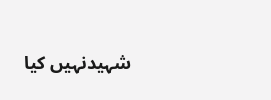شہیدنہیں کیا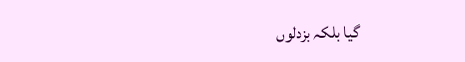گیا بلکہ بزدلوں